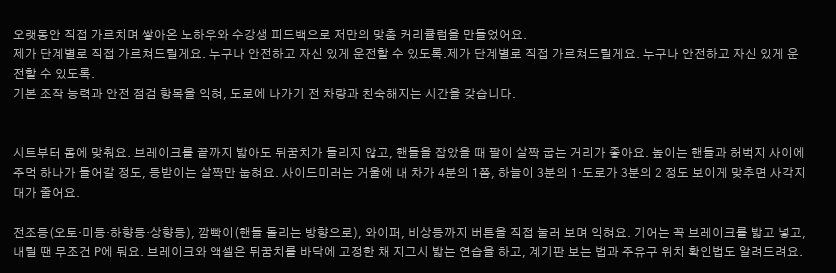오랫동안 직접 가르치며 쌓아온 노하우와 수강생 피드백으로 저만의 맞춤 커리큘럼을 만들었어요.
제가 단계별로 직접 가르쳐드릴게요. 누구나 안전하고 자신 있게 운전할 수 있도록.제가 단계별로 직접 가르쳐드릴게요. 누구나 안전하고 자신 있게 운전할 수 있도록.
기본 조작 능력과 안전 점검 항목을 익혀, 도로에 나가기 전 차량과 친숙해지는 시간을 갖습니다.


시트부터 몸에 맞춰요. 브레이크를 끝까지 밟아도 뒤꿈치가 들리지 않고, 핸들을 잡았을 때 팔이 살짝 굽는 거리가 좋아요. 높이는 핸들과 허벅지 사이에 주먹 하나가 들어갈 정도, 등받이는 살짝만 눕혀요. 사이드미러는 거울에 내 차가 4분의 1쯤, 하늘이 3분의 1·도로가 3분의 2 정도 보이게 맞추면 사각지대가 줄어요.

전조등(오토·미등·하향등·상향등), 깜빡이(핸들 돌리는 방향으로), 와이퍼, 비상등까지 버튼을 직접 눌러 보며 익혀요. 기어는 꼭 브레이크를 밟고 넣고, 내릴 땐 무조건 P에 둬요. 브레이크와 액셀은 뒤꿈치를 바닥에 고정한 채 지그시 밟는 연습을 하고, 계기판 보는 법과 주유구 위치 확인법도 알려드려요.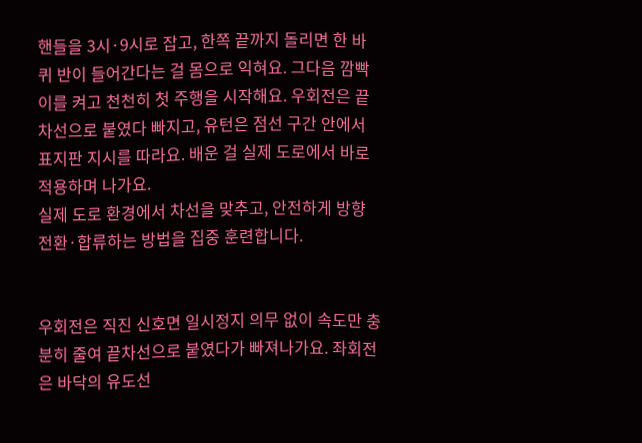핸들을 3시·9시로 잡고, 한쪽 끝까지 돌리면 한 바퀴 반이 들어간다는 걸 몸으로 익혀요. 그다음 깜빡이를 켜고 천천히 첫 주행을 시작해요. 우회전은 끝차선으로 붙였다 빠지고, 유턴은 점선 구간 안에서 표지판 지시를 따라요. 배운 걸 실제 도로에서 바로 적용하며 나가요.
실제 도로 환경에서 차선을 맞추고, 안전하게 방향 전환·합류하는 방법을 집중 훈련합니다.


우회전은 직진 신호면 일시정지 의무 없이 속도만 충분히 줄여 끝차선으로 붙였다가 빠져나가요. 좌회전은 바닥의 유도선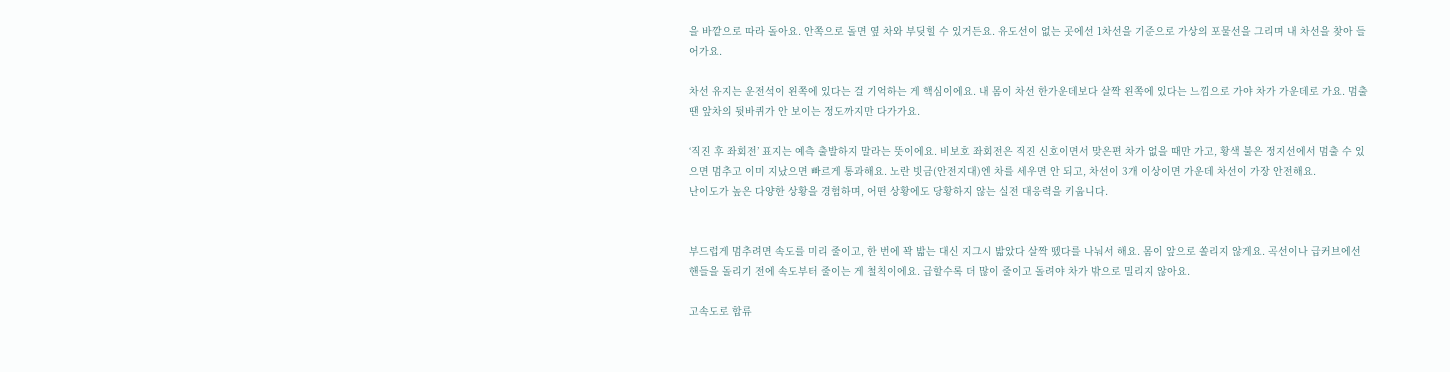을 바깥으로 따라 돌아요. 안쪽으로 돌면 옆 차와 부딪힐 수 있거든요. 유도선이 없는 곳에선 1차선을 기준으로 가상의 포물선을 그리며 내 차선을 찾아 들어가요.

차선 유지는 운전석이 왼쪽에 있다는 걸 기억하는 게 핵심이에요. 내 몸이 차선 한가운데보다 살짝 왼쪽에 있다는 느낌으로 가야 차가 가운데로 가요. 멈출 땐 앞차의 뒷바퀴가 안 보이는 정도까지만 다가가요.

‘직진 후 좌회전’ 표지는 예측 출발하지 말라는 뜻이에요. 비보호 좌회전은 직진 신호이면서 맞은편 차가 없을 때만 가고, 황색 불은 정지선에서 멈출 수 있으면 멈추고 이미 지났으면 빠르게 통과해요. 노란 빗금(안전지대)엔 차를 세우면 안 되고, 차선이 3개 이상이면 가운데 차선이 가장 안전해요.
난이도가 높은 다양한 상황을 경험하며, 어떤 상황에도 당황하지 않는 실전 대응력을 키웁니다.


부드럽게 멈추려면 속도를 미리 줄이고, 한 번에 꽉 밟는 대신 지그시 밟았다 살짝 뗐다를 나눠서 해요. 몸이 앞으로 쏠리지 않게요. 곡선이나 급커브에선 핸들을 돌리기 전에 속도부터 줄이는 게 철칙이에요. 급할수록 더 많이 줄이고 돌려야 차가 밖으로 밀리지 않아요.

고속도로 합류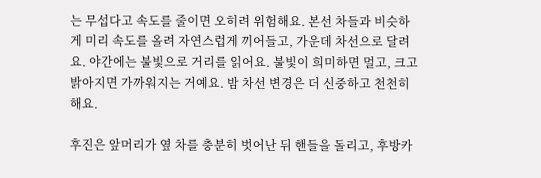는 무섭다고 속도를 줄이면 오히려 위험해요. 본선 차들과 비슷하게 미리 속도를 올려 자연스럽게 끼어들고, 가운데 차선으로 달려요. 야간에는 불빛으로 거리를 읽어요. 불빛이 희미하면 멀고, 크고 밝아지면 가까워지는 거예요. 밤 차선 변경은 더 신중하고 천천히 해요.

후진은 앞머리가 옆 차를 충분히 벗어난 뒤 핸들을 돌리고, 후방카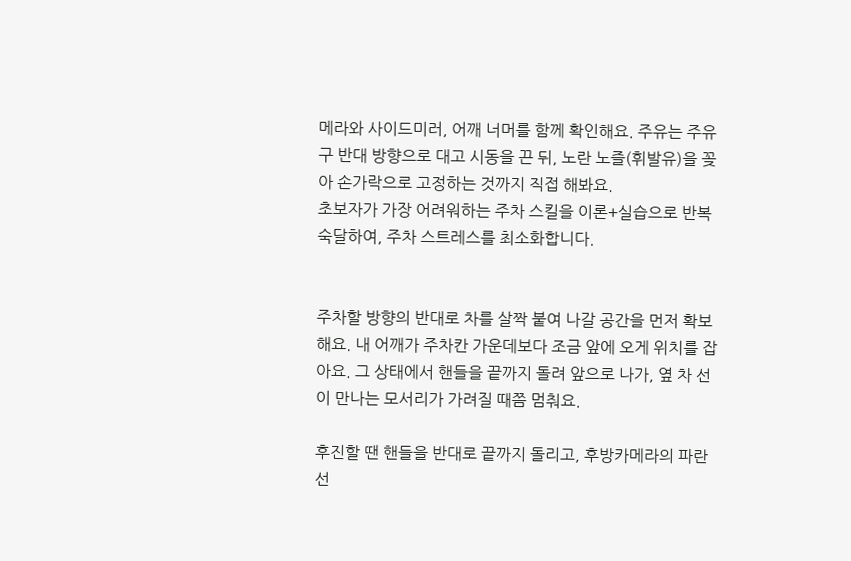메라와 사이드미러, 어깨 너머를 함께 확인해요. 주유는 주유구 반대 방향으로 대고 시동을 끈 뒤, 노란 노즐(휘발유)을 꽂아 손가락으로 고정하는 것까지 직접 해봐요.
초보자가 가장 어려워하는 주차 스킬을 이론+실습으로 반복 숙달하여, 주차 스트레스를 최소화합니다.


주차할 방향의 반대로 차를 살짝 붙여 나갈 공간을 먼저 확보해요. 내 어깨가 주차칸 가운데보다 조금 앞에 오게 위치를 잡아요. 그 상태에서 핸들을 끝까지 돌려 앞으로 나가, 옆 차 선이 만나는 모서리가 가려질 때쯤 멈춰요.

후진할 땐 핸들을 반대로 끝까지 돌리고, 후방카메라의 파란 선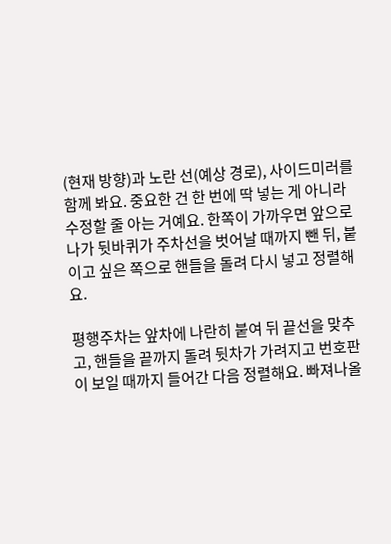(현재 방향)과 노란 선(예상 경로), 사이드미러를 함께 봐요. 중요한 건 한 번에 딱 넣는 게 아니라 수정할 줄 아는 거예요. 한쪽이 가까우면 앞으로 나가 뒷바퀴가 주차선을 벗어날 때까지 뺀 뒤, 붙이고 싶은 쪽으로 핸들을 돌려 다시 넣고 정렬해요.

평행주차는 앞차에 나란히 붙여 뒤 끝선을 맞추고, 핸들을 끝까지 돌려 뒷차가 가려지고 번호판이 보일 때까지 들어간 다음 정렬해요. 빠져나올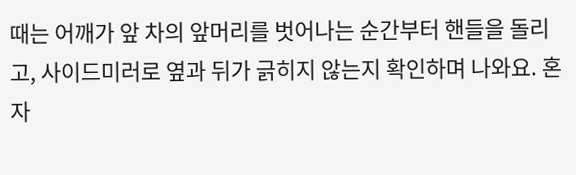때는 어깨가 앞 차의 앞머리를 벗어나는 순간부터 핸들을 돌리고, 사이드미러로 옆과 뒤가 긁히지 않는지 확인하며 나와요. 혼자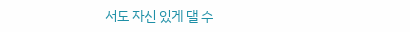서도 자신 있게 댈 수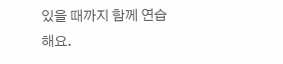있을 때까지 함께 연습해요.